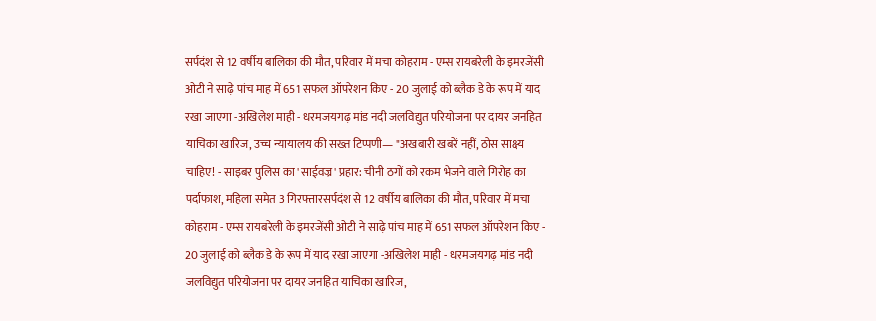सर्पदंश से 12 वर्षीय बालिका की मौत, परिवार में मचा कोहराम - एम्स रायबरेली के इमरजेंसी ओटी ने साढ़े पांच माह में 651 सफल ऑपरेशन किए - 20 जुलाई को ब्लैक डे के रूप में याद रखा जाएगा -अखिलेश माही - धरमजयगढ़ मांड नदी जलविद्युत परियोजना पर दायर जनहित याचिका खारिज, उच्च न्यायालय की सख्त टिप्पणी— "अखबारी खबरें नहीं, ठोस साक्ष्य चाहिए! - साइबर पुलिस का 'साईवज्र' प्रहार: चीनी ठगों को रकम भेजने वाले गिरोह का पर्दाफाश, महिला समेत 3 गिरफ्तारसर्पदंश से 12 वर्षीय बालिका की मौत, परिवार में मचा कोहराम - एम्स रायबरेली के इमरजेंसी ओटी ने साढ़े पांच माह में 651 सफल ऑपरेशन किए - 20 जुलाई को ब्लैक डे के रूप में याद रखा जाएगा -अखिलेश माही - धरमजयगढ़ मांड नदी जलविद्युत परियोजना पर दायर जनहित याचिका खारिज,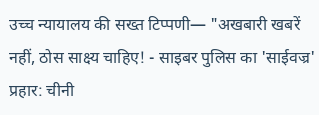उच्च न्यायालय की सख्त टिप्पणी— "अखबारी खबरें नहीं, ठोस साक्ष्य चाहिए! - साइबर पुलिस का 'साईवज्र' प्रहार: चीनी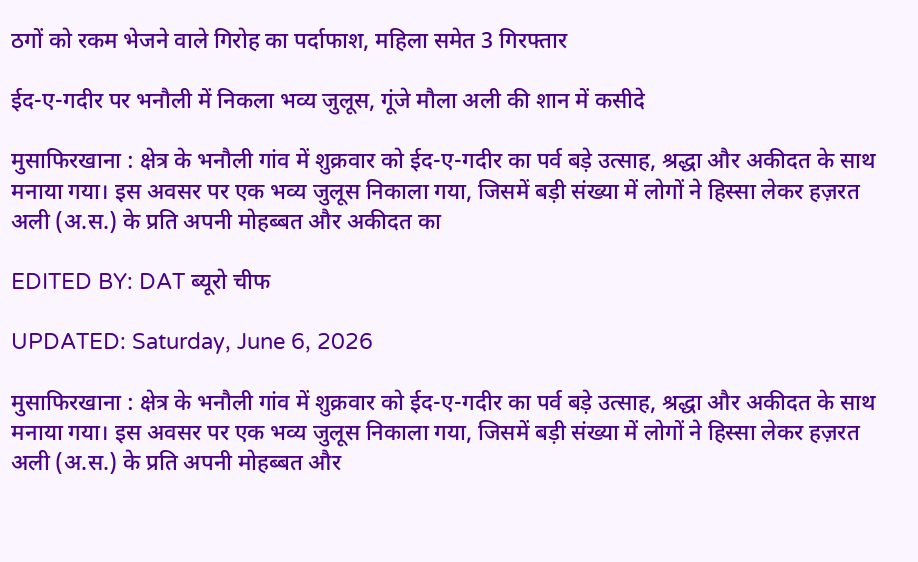ठगों को रकम भेजने वाले गिरोह का पर्दाफाश, महिला समेत 3 गिरफ्तार

ईद-ए-गदीर पर भनौली में निकला भव्य जुलूस, गूंजे मौला अली की शान में कसीदे

मुसाफिरखाना : क्षेत्र के भनौली गांव में शुक्रवार को ईद-ए-गदीर का पर्व बड़े उत्साह, श्रद्धा और अकीदत के साथ मनाया गया। इस अवसर पर एक भव्य जुलूस निकाला गया, जिसमें बड़ी संख्या में लोगों ने हिस्सा लेकर हज़रत अली (अ.स.) के प्रति अपनी मोहब्बत और अकीदत का

EDITED BY: DAT ब्यूरो चीफ

UPDATED: Saturday, June 6, 2026

मुसाफिरखाना : क्षेत्र के भनौली गांव में शुक्रवार को ईद-ए-गदीर का पर्व बड़े उत्साह, श्रद्धा और अकीदत के साथ मनाया गया। इस अवसर पर एक भव्य जुलूस निकाला गया, जिसमें बड़ी संख्या में लोगों ने हिस्सा लेकर हज़रत अली (अ.स.) के प्रति अपनी मोहब्बत और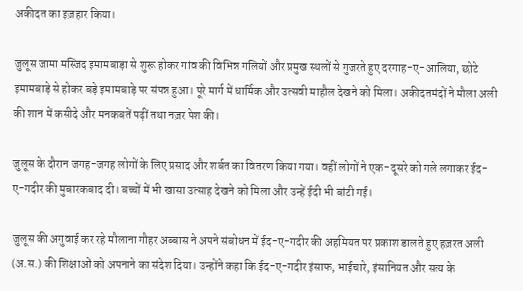अकीदत का इज़हार किया।

जुलूस जामा मस्जिद इमामबाड़ा से शुरू होकर गांव की विभिन्न गलियों और प्रमुख स्थलों से गुजरते हुए दरगाह-ए-आलिया, छोटे इमामबाड़े से होकर बड़े इमामबाड़े पर संपन्न हुआ। पूरे मार्ग में धार्मिक और उत्सवी माहौल देखने को मिला। अकीदतमंदों ने मौला अली की शान में कसीदे और मनकबतें पढ़ीं तथा नज़र पेश की।

जुलूस के दौरान जगह-जगह लोगों के लिए प्रसाद और शर्बत का वितरण किया गया। वहीं लोगों ने एक-दूसरे को गले लगाकर ईद-ए-गदीर की मुबारकबाद दी। बच्चों में भी खासा उत्साह देखने को मिला और उन्हें ईदी भी बांटी गई।

जुलूस की अगुवाई कर रहे मौलाना गौहर अब्बास ने अपने संबोधन में ईद-ए-गदीर की अहमियत पर प्रकाश डालते हुए हज़रत अली (अ.स.) की शिक्षाओं को अपनाने का संदेश दिया। उन्होंने कहा कि ईद-ए-गदीर इंसाफ, भाईचारे, इंसानियत और सत्य के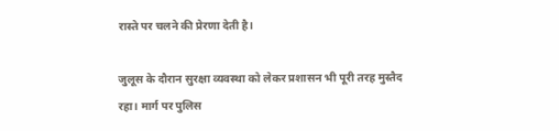रास्ते पर चलने की प्रेरणा देती है।

जुलूस के दौरान सुरक्षा व्यवस्था को लेकर प्रशासन भी पूरी तरह मुस्तैद रहा। मार्ग पर पुलिस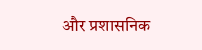और प्रशासनिक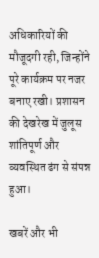अधिकारियों की मौजूदगी रही, जिन्होंने पूरे कार्यक्रम पर नजर बनाए रखी। प्रशासन की देखरेख में जुलूस शांतिपूर्ण और व्यवस्थित ढंग से संपन्न हुआ।

खबरें और भी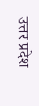उत्तर प्रदेश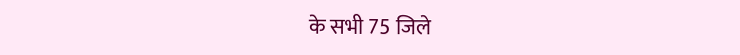के सभी 75 जिले